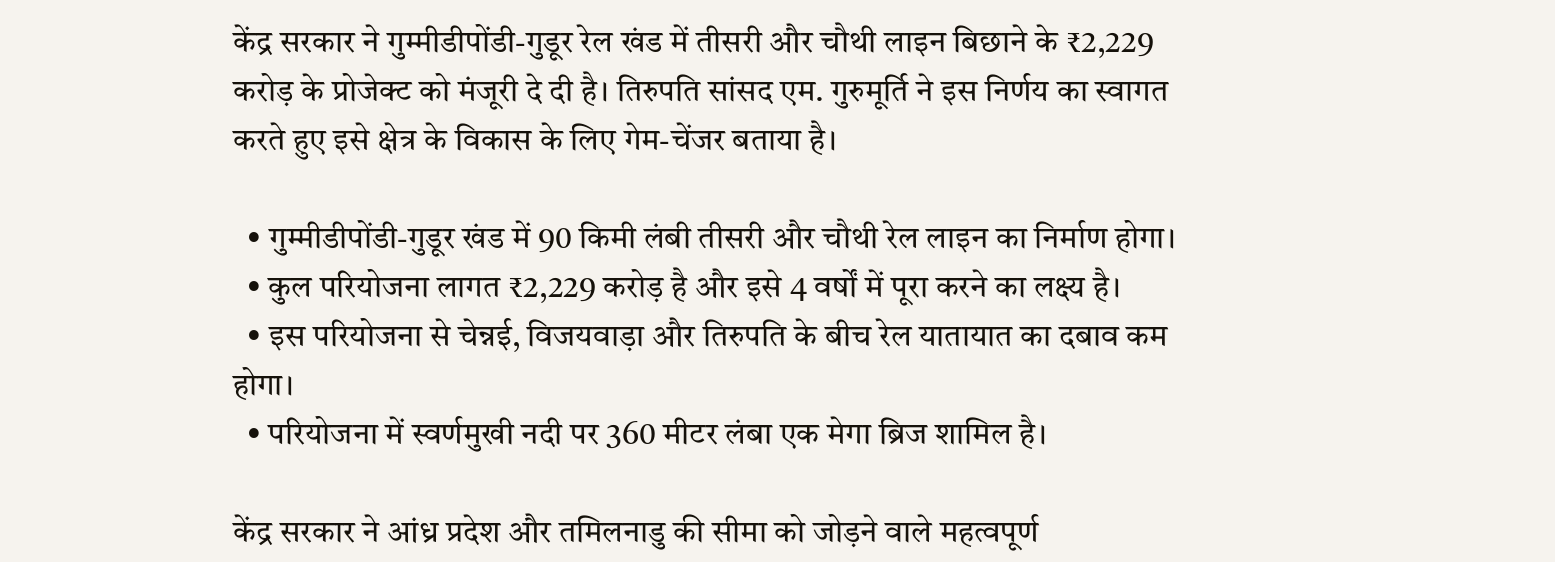केंद्र सरकार ने गुम्मीडीपोंडी-गुडूर रेल खंड में तीसरी और चौथी लाइन बिछाने के ₹2,229 करोड़ के प्रोजेक्ट को मंजूरी दे दी है। तिरुपति सांसद एम. गुरुमूर्ति ने इस निर्णय का स्वागत करते हुए इसे क्षेत्र के विकास के लिए गेम-चेंजर बताया है।

  • गुम्मीडीपोंडी-गुडूर खंड में 90 किमी लंबी तीसरी और चौथी रेल लाइन का निर्माण होगा।
  • कुल परियोजना लागत ₹2,229 करोड़ है और इसे 4 वर्षों में पूरा करने का लक्ष्य है।
  • इस परियोजना से चेन्नई, विजयवाड़ा और तिरुपति के बीच रेल यातायात का दबाव कम होगा।
  • परियोजना में स्वर्णमुखी नदी पर 360 मीटर लंबा एक मेगा ब्रिज शामिल है।

केंद्र सरकार ने आंध्र प्रदेश और तमिलनाडु की सीमा को जोड़ने वाले महत्वपूर्ण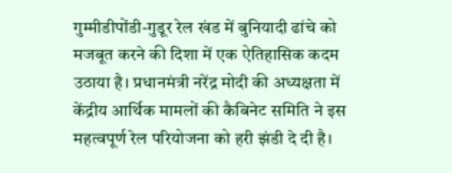गुम्मीडीपोंडी-गुडूर रेल खंड में बुनियादी ढांचे को मजबूत करने की दिशा में एक ऐतिहासिक कदम उठाया है। प्रधानमंत्री नरेंद्र मोदी की अध्यक्षता में केंद्रीय आर्थिक मामलों की कैबिनेट समिति ने इस महत्वपूर्ण रेल परियोजना को हरी झंडी दे दी है।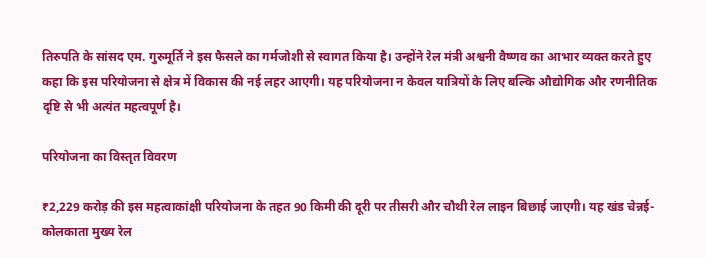तिरुपति के सांसद एम. गुरुमूर्ति ने इस फैसले का गर्मजोशी से स्वागत किया है। उन्होंने रेल मंत्री अश्वनी वैष्णव का आभार व्यक्त करते हुए कहा कि इस परियोजना से क्षेत्र में विकास की नई लहर आएगी। यह परियोजना न केवल यात्रियों के लिए बल्कि औद्योगिक और रणनीतिक दृष्टि से भी अत्यंत महत्वपूर्ण है।

परियोजना का विस्तृत विवरण

₹2,229 करोड़ की इस महत्वाकांक्षी परियोजना के तहत 90 किमी की दूरी पर तीसरी और चौथी रेल लाइन बिछाई जाएगी। यह खंड चेन्नई-कोलकाता मुख्य रेल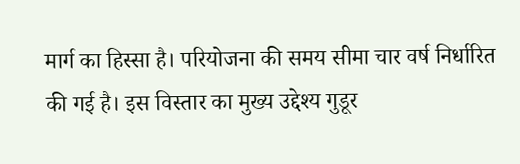मार्ग का हिस्सा है। परियोजना की समय सीमा चार वर्ष निर्धारित की गई है। इस विस्तार का मुख्य उद्देश्य गुडूर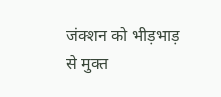जंक्शन को भीड़भाड़ से मुक्त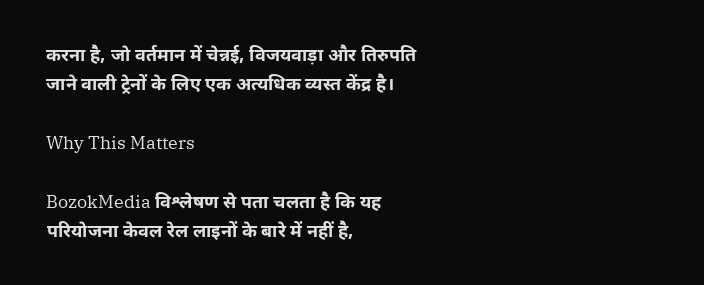करना है, जो वर्तमान में चेन्नई, विजयवाड़ा और तिरुपति जाने वाली ट्रेनों के लिए एक अत्यधिक व्यस्त केंद्र है।

Why This Matters

BozokMedia विश्लेषण से पता चलता है कि यह परियोजना केवल रेल लाइनों के बारे में नहीं है,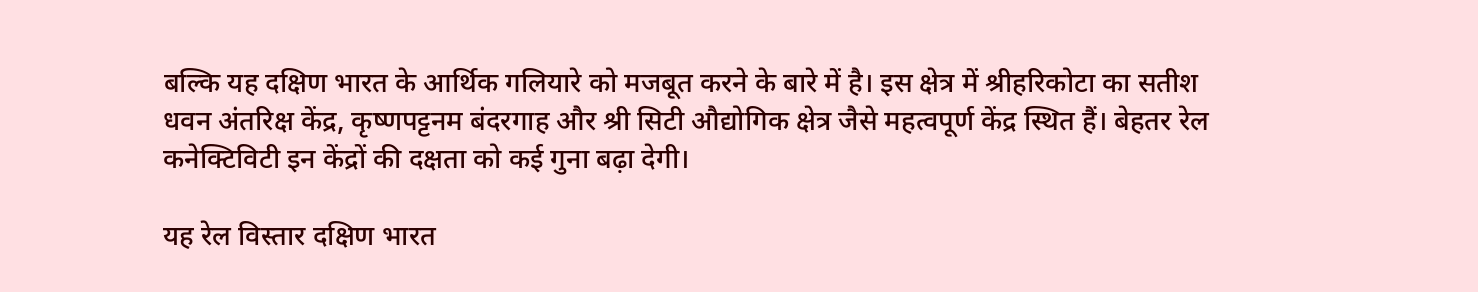बल्कि यह दक्षिण भारत के आर्थिक गलियारे को मजबूत करने के बारे में है। इस क्षेत्र में श्रीहरिकोटा का सतीश धवन अंतरिक्ष केंद्र, कृष्णपट्टनम बंदरगाह और श्री सिटी औद्योगिक क्षेत्र जैसे महत्वपूर्ण केंद्र स्थित हैं। बेहतर रेल कनेक्टिविटी इन केंद्रों की दक्षता को कई गुना बढ़ा देगी।

यह रेल विस्तार दक्षिण भारत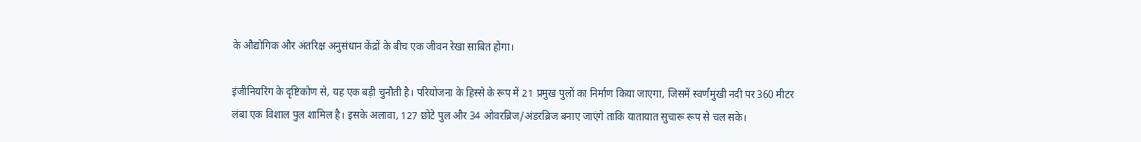के औद्योगिक और अंतरिक्ष अनुसंधान केंद्रों के बीच एक जीवन रेखा साबित होगा।

इंजीनियरिंग के दृष्टिकोण से, यह एक बड़ी चुनौती है। परियोजना के हिस्से के रूप में 21 प्रमुख पुलों का निर्माण किया जाएगा, जिसमें स्वर्णमुखी नदी पर 360 मीटर लंबा एक विशाल पुल शामिल है। इसके अलावा, 127 छोटे पुल और 34 ओवरब्रिज/अंडरब्रिज बनाए जाएंगे ताकि यातायात सुचारू रूप से चल सके।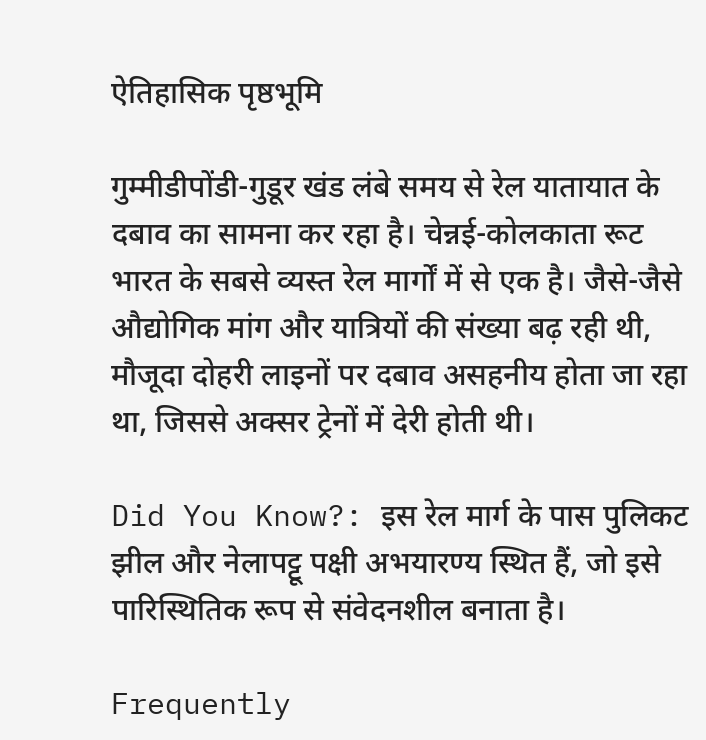ऐतिहासिक पृष्ठभूमि

गुम्मीडीपोंडी-गुडूर खंड लंबे समय से रेल यातायात के दबाव का सामना कर रहा है। चेन्नई-कोलकाता रूट भारत के सबसे व्यस्त रेल मार्गों में से एक है। जैसे-जैसे औद्योगिक मांग और यात्रियों की संख्या बढ़ रही थी, मौजूदा दोहरी लाइनों पर दबाव असहनीय होता जा रहा था, जिससे अक्सर ट्रेनों में देरी होती थी।

Did You Know?: इस रेल मार्ग के पास पुलिकट झील और नेलापट्टू पक्षी अभयारण्य स्थित हैं, जो इसे पारिस्थितिक रूप से संवेदनशील बनाता है।

Frequently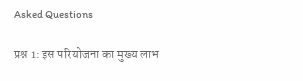Asked Questions

प्रश्न 1: इस परियोजना का मुख्य लाभ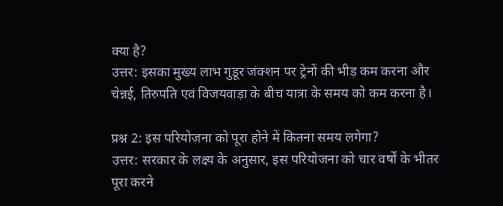क्या है?
उत्तर: इसका मुख्य लाभ गुडूर जंक्शन पर ट्रेनों की भीड़ कम करना और चेन्नई, तिरुपति एवं विजयवाड़ा के बीच यात्रा के समय को कम करना है।

प्रश्न 2: इस परियोजना को पूरा होने में कितना समय लगेगा?
उत्तर: सरकार के लक्ष्य के अनुसार, इस परियोजना को चार वर्षों के भीतर पूरा करने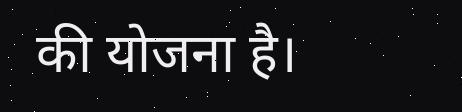की योजना है।